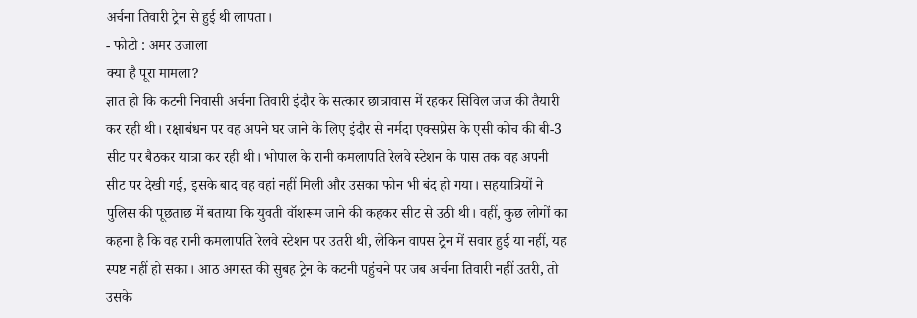अर्चना तिवारी ट्रेन से हुई थी लापता।
- फोटो : अमर उजाला
क्या है पूरा मामला?
ज्ञात हो कि कटनी निवासी अर्चना तिवारी इंदौर के सत्कार छात्रावास में रहकर सिविल जज की तैयारी कर रही थी। रक्षाबंधन पर वह अपने घर जाने के लिए इंदौर से नर्मदा एक्सप्रेस के एसी कोच की बी-3 सीट पर बैठकर यात्रा कर रही थी। भोपाल के रानी कमलापति रेलवे स्टेशन के पास तक वह अपनी सीट पर देखी गई, इसके बाद वह वहां नहीं मिली और उसका फोन भी बंद हो गया। सहयात्रियों ने पुलिस की पूछताछ में बताया कि युवती वॉशरूम जाने की कहकर सीट से उठी थी। वहीं, कुछ लोगों का कहना है कि वह रानी कमलापति रेलवे स्टेशन पर उतरी थी, लेकिन वापस ट्रेन में सवार हुई या नहीं, यह स्पष्ट नहीं हो सका। आठ अगस्त की सुबह ट्रेन के कटनी पहुंचने पर जब अर्चना तिवारी नहीं उतरी, तो उसके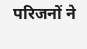परिजनों ने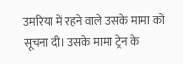उमरिया में रहने वाले उसके मामा को सूचना दी। उसके मामा ट्रेन के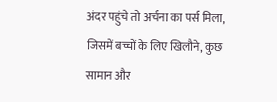अंदर पहुंचे तो अर्चना का पर्स मिला, जिसमें बच्चों के लिए खिलौने, कुछ सामान और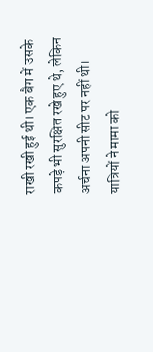राखी रखी हुई थी। एक बैग में उसके कपड़े भी सुरक्षित रखे हुए थे, लेकिन अर्चना अपनी सीट पर नहीं थी। यात्रियों ने मामा को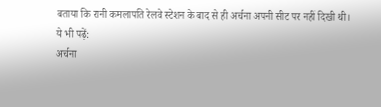बताया कि रानी कमलापति रेलवे स्टेशन के बाद से ही अर्चना अपनी सीट पर नहीं दिखी थी।
ये भी पढ़ें:
अर्चना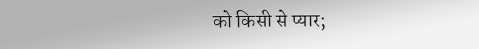को किसी से प्यार;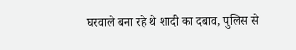घरवाले बना रहे थे शादी का दबाव, पुलिस से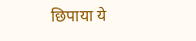छिपाया ये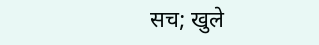सच; खुले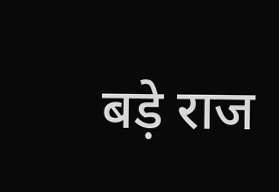बड़े राज